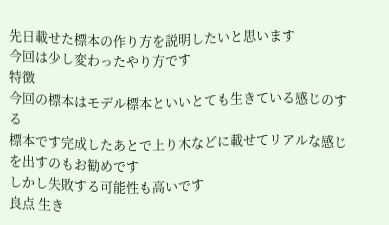先日載せた標本の作り方を説明したいと思います
今回は少し変わったやり方です
特徴
今回の標本はモデル標本といいとても生きている感じのする
標本です完成したあとで上り木などに載せてリアルな感じを出すのもお勧めです
しかし失敗する可能性も高いです
良点 生き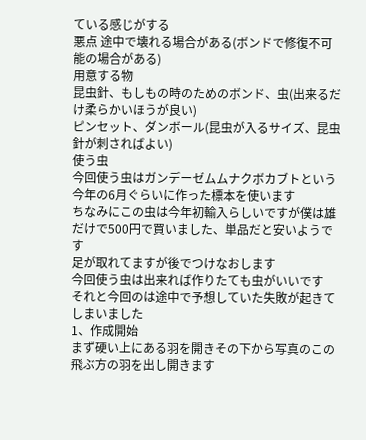ている感じがする
悪点 途中で壊れる場合がある(ボンドで修復不可能の場合がある)
用意する物
昆虫針、もしもの時のためのボンド、虫(出来るだけ柔らかいほうが良い)
ピンセット、ダンボール(昆虫が入るサイズ、昆虫針が刺さればよい)
使う虫
今回使う虫はガンデーゼムムナクボカブトという今年の6月ぐらいに作った標本を使います
ちなみにこの虫は今年初輸入らしいですが僕は雄だけで500円で買いました、単品だと安いようです
足が取れてますが後でつけなおします
今回使う虫は出来れば作りたても虫がいいです
それと今回のは途中で予想していた失敗が起きてしまいました
1、作成開始
まず硬い上にある羽を開きその下から写真のこの飛ぶ方の羽を出し開きます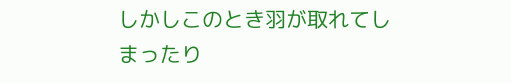しかしこのとき羽が取れてしまったり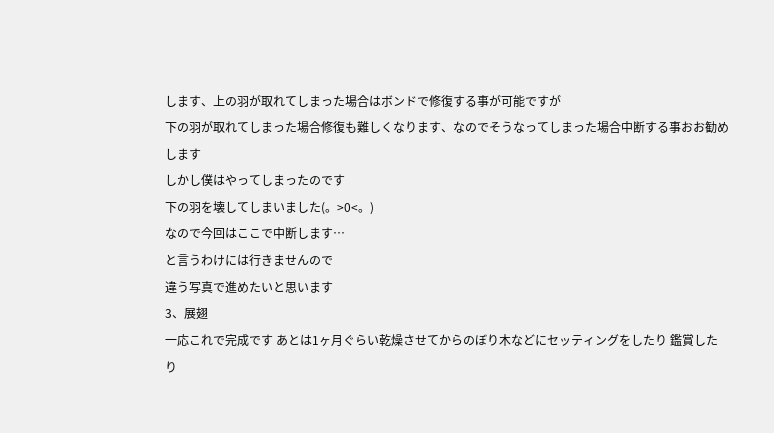します、上の羽が取れてしまった場合はボンドで修復する事が可能ですが
下の羽が取れてしまった場合修復も難しくなります、なのでそうなってしまった場合中断する事おお勧めします
しかし僕はやってしまったのです
下の羽を壊してしまいました(。>0<。)
なので今回はここで中断します…
と言うわけには行きませんので
違う写真で進めたいと思います
3、展翅
一応これで完成です あとは1ヶ月ぐらい乾燥させてからのぼり木などにセッティングをしたり 鑑賞したり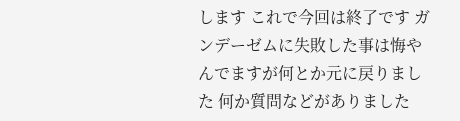します これで今回は終了です ガンデーゼムに失敗した事は悔やんでますが何とか元に戻りました 何か質問などがありました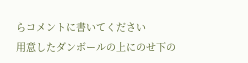らコメントに書いてください
用意したダンボールの上にのせ下の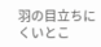羽の目立ちにくいとこ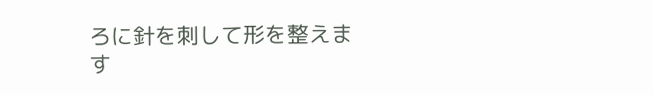ろに針を刺して形を整えます